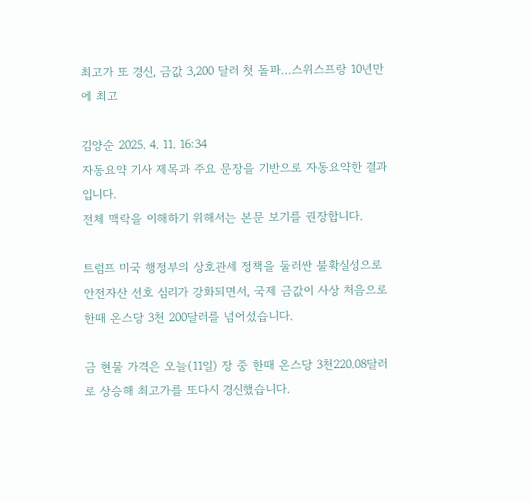최고가 또 경신, 금값 3,200 달러 첫 돌파…스위스프랑 10년만에 최고

김양순 2025. 4. 11. 16:34
자동요약 기사 제목과 주요 문장을 기반으로 자동요약한 결과입니다.
전체 맥락을 이해하기 위해서는 본문 보기를 권장합니다.

트럼프 미국 행정부의 상호관세 정책을 둘러싼 불확실성으로 안전자산 선호 심리가 강화되면서, 국제 금값이 사상 처음으로 한때 온스당 3천 200달러를 넘어섰습니다.

금 현물 가격은 오늘(11일) 장 중 한때 온스당 3천220.08달러로 상승해 최고가를 또다시 경신했습니다.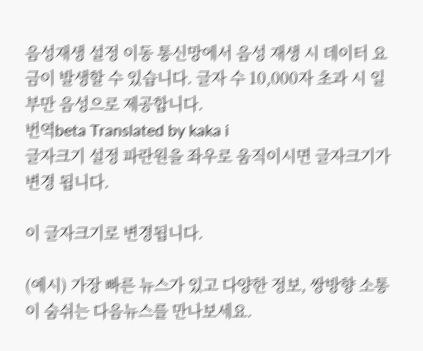음성재생 설정 이동 통신망에서 음성 재생 시 데이터 요금이 발생할 수 있습니다. 글자 수 10,000자 초과 시 일부만 음성으로 제공합니다.
번역beta Translated by kaka i
글자크기 설정 파란원을 좌우로 움직이시면 글자크기가 변경 됩니다.

이 글자크기로 변경됩니다.

(예시) 가장 빠른 뉴스가 있고 다양한 정보, 쌍방향 소통이 숨쉬는 다음뉴스를 만나보세요.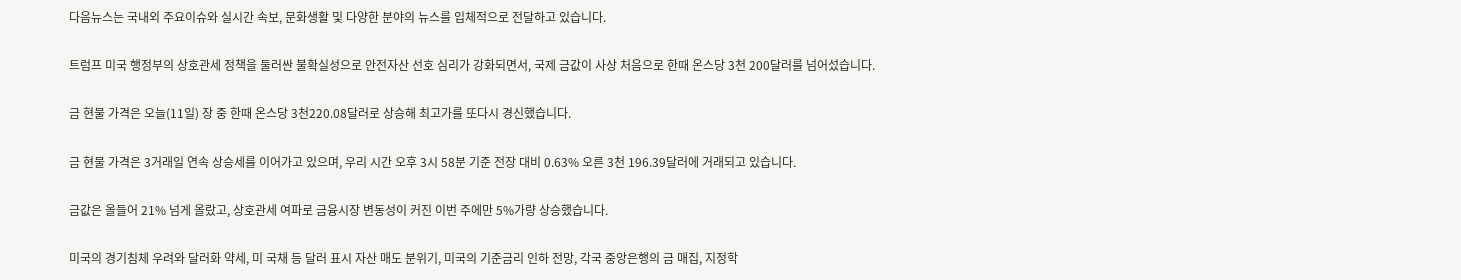다음뉴스는 국내외 주요이슈와 실시간 속보, 문화생활 및 다양한 분야의 뉴스를 입체적으로 전달하고 있습니다.

트럼프 미국 행정부의 상호관세 정책을 둘러싼 불확실성으로 안전자산 선호 심리가 강화되면서, 국제 금값이 사상 처음으로 한때 온스당 3천 200달러를 넘어섰습니다.

금 현물 가격은 오늘(11일) 장 중 한때 온스당 3천220.08달러로 상승해 최고가를 또다시 경신했습니다.

금 현물 가격은 3거래일 연속 상승세를 이어가고 있으며, 우리 시간 오후 3시 58분 기준 전장 대비 0.63% 오른 3천 196.39달러에 거래되고 있습니다.

금값은 올들어 21% 넘게 올랐고, 상호관세 여파로 금융시장 변동성이 커진 이번 주에만 5%가량 상승했습니다.

미국의 경기침체 우려와 달러화 약세, 미 국채 등 달러 표시 자산 매도 분위기, 미국의 기준금리 인하 전망, 각국 중앙은행의 금 매집, 지정학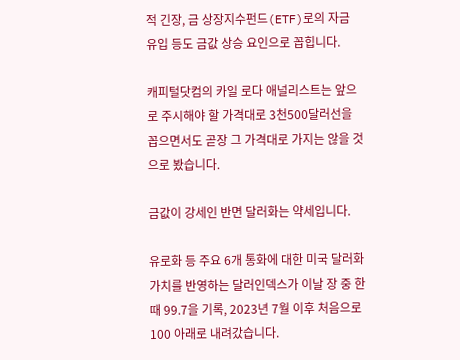적 긴장, 금 상장지수펀드(ETF)로의 자금 유입 등도 금값 상승 요인으로 꼽힙니다.

캐피털닷컴의 카일 로다 애널리스트는 앞으로 주시해야 할 가격대로 3천500달러선을 꼽으면서도 곧장 그 가격대로 가지는 않을 것으로 봤습니다.

금값이 강세인 반면 달러화는 약세입니다.

유로화 등 주요 6개 통화에 대한 미국 달러화 가치를 반영하는 달러인덱스가 이날 장 중 한때 99.7을 기록, 2023년 7월 이후 처음으로 100 아래로 내려갔습니다.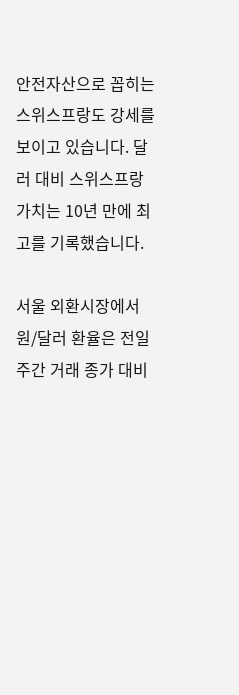안전자산으로 꼽히는 스위스프랑도 강세를 보이고 있습니다. 달러 대비 스위스프랑 가치는 10년 만에 최고를 기록했습니다.

서울 외환시장에서 원/달러 환율은 전일 주간 거래 종가 대비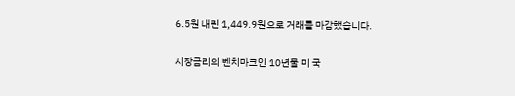6.5원 내린 1,449.9원으로 거래를 마감했습니다.

시장금리의 벤치마크인 10년물 미 국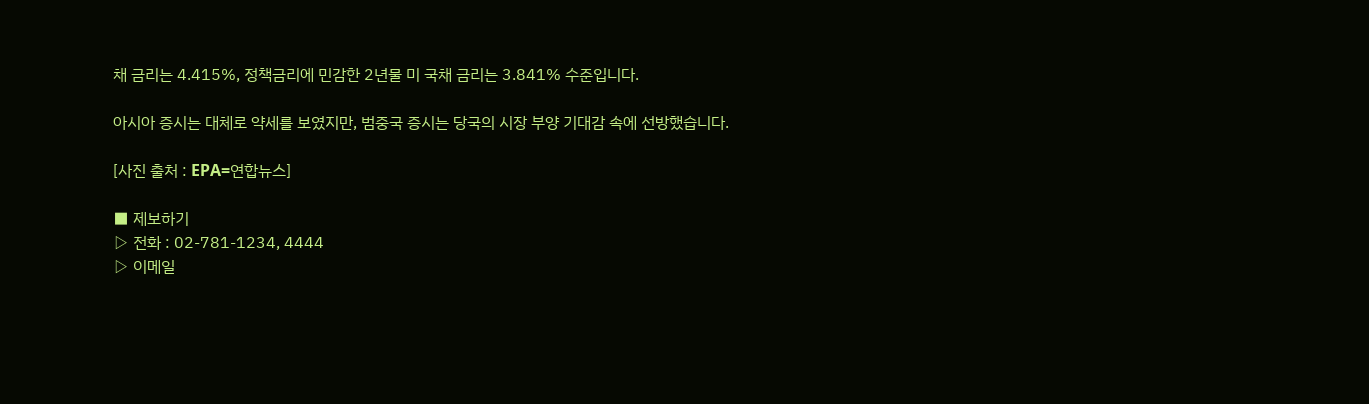채 금리는 4.415%, 정책금리에 민감한 2년물 미 국채 금리는 3.841% 수준입니다.

아시아 증시는 대체로 약세를 보였지만, 범중국 증시는 당국의 시장 부양 기대감 속에 선방했습니다.

[사진 출처 : EPA=연합뉴스]

■ 제보하기
▷ 전화 : 02-781-1234, 4444
▷ 이메일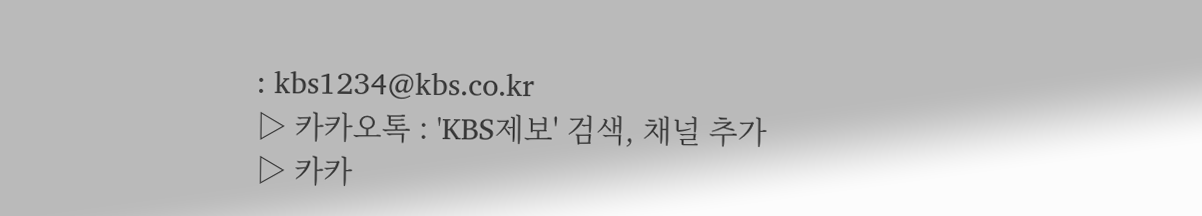: kbs1234@kbs.co.kr
▷ 카카오톡 : 'KBS제보' 검색, 채널 추가
▷ 카카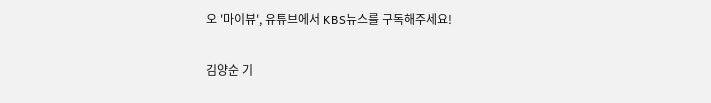오 '마이뷰', 유튜브에서 KBS뉴스를 구독해주세요!

김양순 기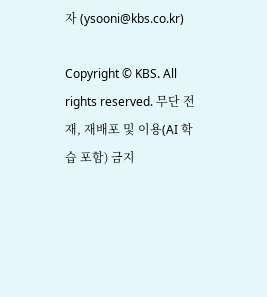자 (ysooni@kbs.co.kr)

Copyright © KBS. All rights reserved. 무단 전재, 재배포 및 이용(AI 학습 포함) 금지